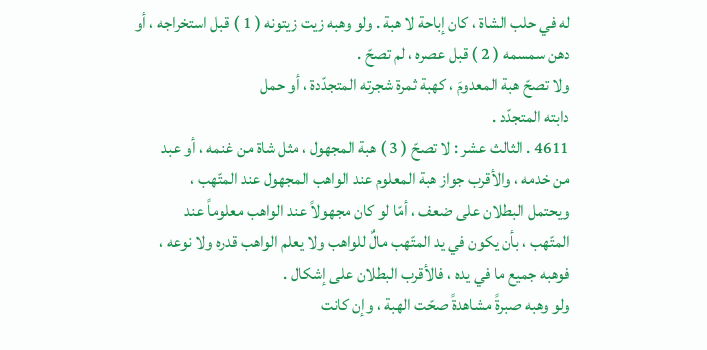له في حلب الشاة ، كان إباحة لا هبة . ولو وهبه زيت زيتونه ( 1 ) قبل استخراجه ، أو
دهن سمسمه ( 2 ) قبل عصره ، لم تصحّ .
ولا تصحّ هبة المعدومَ ، كهبة ثمرة شجرته المتجدّدة ، أو حمل
دابته المتجدّد .
4611 . الثالث عشر : لا تصحّ ( 3 ) هبة المجهول ، مثل شاة من غنمه ، أو عبد
من خدمه ، والأقرب جواز هبة المعلوم عند الواهب المجهول عند المتّهب ،
ويحتمل البطلان على ضعف ، أمّا لو كان مجهولاً عند الواهب معلوماً عند
المتّهب ، بأن يكون في يد المتّهب مالٌ للواهب ولا يعلم الواهب قدره ولا نوعه ،
فوهبه جميع ما في يده ، فالأقرب البطلان على إشكال .
ولو وهبه صبرةً مشاهدةً صحّت الهبة ، وإن كانت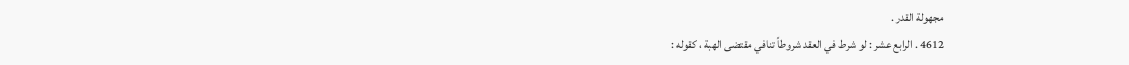مجهولة القدر .
4612 . الرابع عشر : لو شرط في العقد شروطاً تنافي مقتضى الهبة ، كقوله :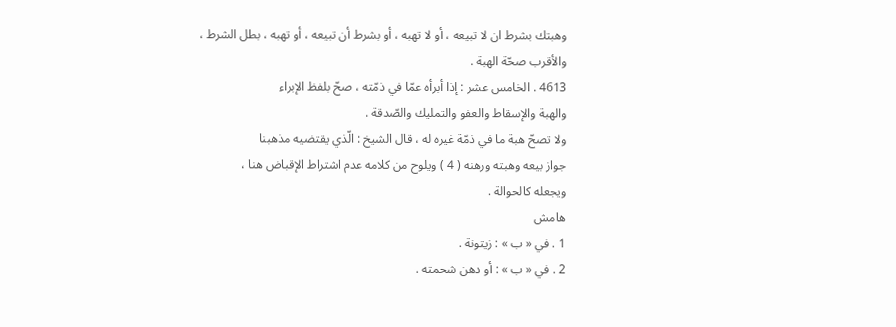وهبتك بشرط ان لا تبيعه ، أو لا تهبه ، أو بشرط أن تبيعه ، أو تهبه ، بطل الشرط ،
والأقرب صحّة الهبة .
4613 . الخامس عشر : إذا أبرأه عمّا في ذمّته ، صحّ بلفظ الإبراء
والهبة والإسقاط والعفو والتمليك والصّدقة .
ولا تصحّ هبة ما في ذمّة غيره له ، قال الشيخ : الّذي يقتضيه مذهبنا
جواز بيعه وهبته ورهنه ( 4 ) ويلوح من كلامه عدم اشتراط الإقباض هنا ،
ويجعله كالحوالة .
هامش
1 . في « ب » : زيتونة .
2 . في « ب » : أو دهن شحمته .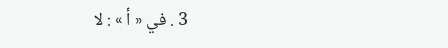3 . في « أ » : لا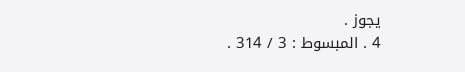يجوز .
4 . المبسوط : 3 / 314 .